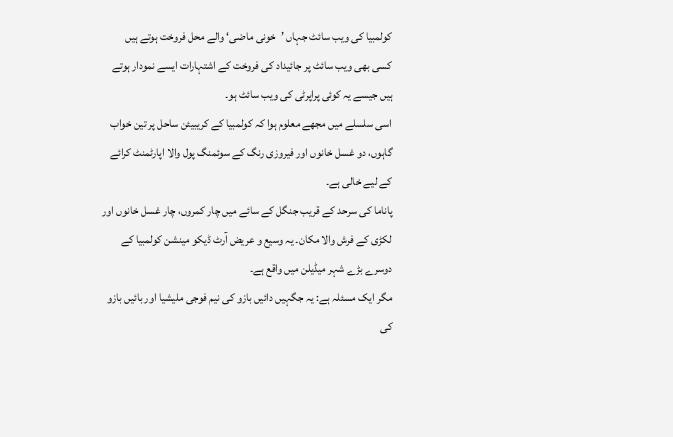کولمبیا کی ویب سائٹ جہاں ’خونی ماضی‘ والے محل فروخت ہوتے ہیں
کسی بھی ویب سائٹ پر جائیداد کی فروخت کے اشتہارات ایسے نمودار ہوتے ہیں جیسے یہ کوئی پراپرٹی کی ویب سائٹ ہو۔
اسی سلسلے میں مجھے معلوم ہوا کہ کولمبیا کے کریبیئن ساحل پر تین خواب گاہوں، دو غسل خانوں اور فیروزی رنگ کے سوئمنگ پول والا اپارٹمنٹ کرائے کے لیے خالی ہے۔
پاناما کی سرحد کے قریب جنگل کے سائے میں چار کمروں، چار غسل خانوں اور لکڑی کے فرش والا مکان۔ یہ وسیع و عریض آرٹ ڈیکو مینشن کولمبیا کے دوسرے بڑے شہر میڈیلن میں واقع ہے۔
مگر ایک مسئلہ ہے: یہ جگہیں دائیں بازو کی نیم فوجی ملیشیا اور بائیں بازو کی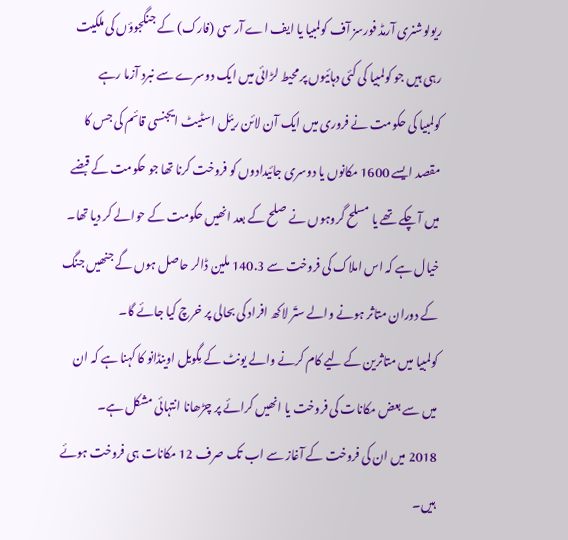ریولوشنری آرمڈ فورسز آف کولمبیا یا ایف اے آر سی (فارک) کے جنگجوؤں کی ملکیت رہی ہیں جو کولمبیا کی کئی دہائیوں پر محیط لڑائی میں ایک دوسرے سے نبرد آزما رہے
کولمبیا کی حکومت نے فروری میں ایک آن لائن ریئل اسٹیٹ ایجنسی قائم کی جس کا مقصد ایسے 1600 مکانوں یا دوسری جائیدادوں کو فروخت کرنا تھا جو حکومت کے قبضے میں آ چکے تھے یا مسلح گروہوں نے صلح کے بعد انھیں حکومت کے حوالے کر دیا تھا۔
خیال ہے کہ اس املاک کی فروخت سے 140.3 ملین ڈالر حاصل ہوں گے جنھیں جنگ کے دوران متاثر ہونے والے ستّر لاکھ افراد کی بحالی پر خرچ کیا جائے گا۔
کولمبیا میں متاثرین کے لیے کام کرنے والے یونٹ کے مِگویل اوینڈانو کا کہنا ہے کہ ان میں سے بعض مکانات کی فروخت یا انھیں کرائے پر چڑھانا انتہائی مشکل ہے۔
2018 میں ان کی فروخت کے آغاز سے اب تک صرف 12 مکانات ہی فروخت ہوئے ہیں۔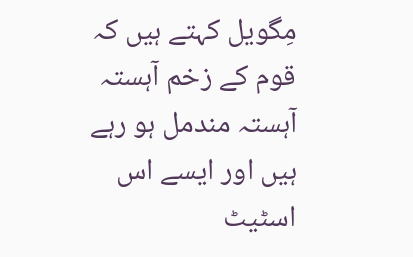مِگویل کہتے ہیں کہ قوم کے زخم آہستہ آہستہ مندمل ہو رہے ہیں اور ایسے اس اسٹیٹ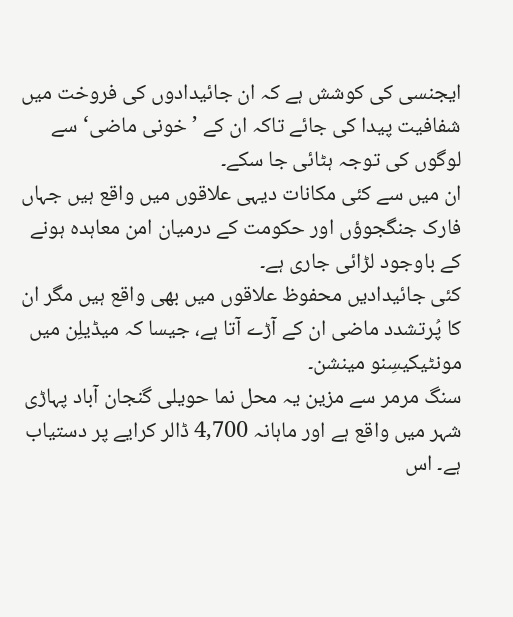ایجنسی کی کوشش ہے کہ ان جائیدادوں کی فروخت میں شفافیت پیدا کی جائے تاکہ ان کے ’خونی ماضی‘ سے لوگوں کی توجہ ہٹائی جا سکے۔
ان میں سے کئی مکانات دیہی علاقوں میں واقع ہیں جہاں فارک جنگجوؤں اور حکومت کے درمیان امن معاہدہ ہونے کے باوجود لڑائی جاری ہے۔
کئی جائیدادیں محفوظ علاقوں میں بھی واقع ہیں مگر ان کا پُرتشدد ماضی ان کے آڑے آتا ہے، جیسا کہ میڈیلِن میں مونٹیکیسِنو مینشن۔
سنگ مرمر سے مزین یہ محل نما حویلی گنجان آباد پہاڑی شہر میں واقع ہے اور ماہانہ 4,700 ڈالر کرایے پر دستیاب ہے۔ اس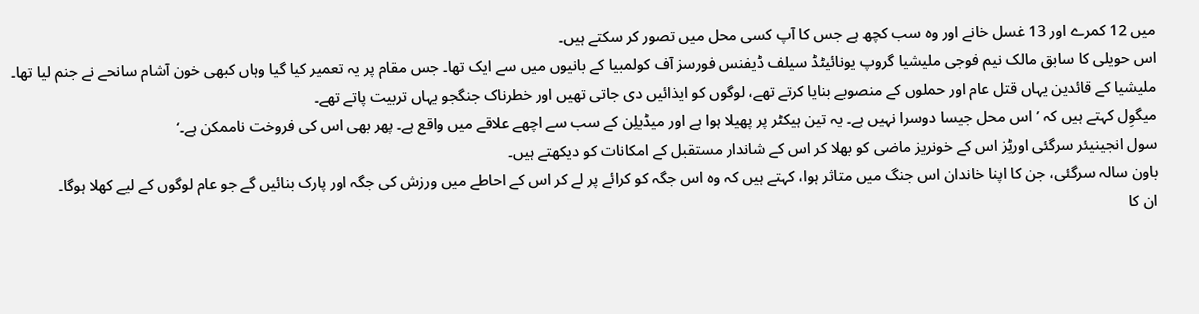میں 12 کمرے اور 13 غسل خانے اور وہ سب کچھ ہے جس کا آپ کسی محل میں تصور کر سکتے ہیں۔
اس حویلی کا سابق مالک نیم فوجی ملیشیا گروپ یونائیٹڈ سیلف ڈیفنس فورسز آف کولمبیا کے بانیوں میں سے ایک تھا۔ جس مقام پر یہ تعمیر کیا گیا وہاں کبھی خون آشام سانحے نے جنم لیا تھا۔
ملیشیا کے قائدین یہاں قتل عام اور حملوں کے منصوبے بنایا کرتے تھے، لوگوں کو ایذائیں دی جاتی تھیں اور خطرناک جنگجو یہاں تربیت پاتے تھے۔
میگوِل کہتے ہیں کہ ’اس محل جیسا دوسرا نہیں ہے۔ یہ تین ہیکٹر پر پھیلا ہوا ہے اور میڈیلِن کے سب سے اچھے علاقے میں واقع ہے۔ پھر بھی اس کی فروخت ناممکن ہے۔‘
سول انجینیئر سرگئی اورٹِز اس کے خونریز ماضی کو بھلا کر اس کے شاندار مستقبل کے امکانات کو دیکھتے ہیں۔
باون سالہ سرگئی، جن کا اپنا خاندان اس جنگ میں متاثر ہوا، کہتے ہیں کہ وہ اس جگہ کو کرائے پر لے کر اس کے احاطے میں ورزش کی جگہ اور پارک بنائیں گے جو عام لوگوں کے لیے کھلا ہوگا۔
ان کا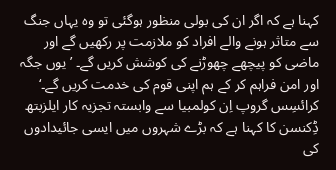کہنا ہے کہ اگر ان کی بولی منظور ہوگئی تو وہ یہاں جنگ سے متاثر ہونے والے افراد کو ملازمت پر رکھیں گے اور ماضی کو پیچھے چھوڑنے کی کوشش کریں گے۔ ’یوں جگہ اور امن فراہم کر کے ہم اپنی قوم کی خدمت کریں گے۔‘
کرائسِس گروپ اِن کولمبیا سے وابستہ تجزیہ کار ایلزبتھ ڈِکنسن کا کہنا ہے کہ بڑے شہروں میں ایسی جائیدادوں کی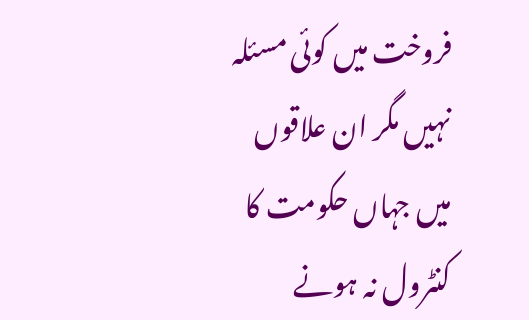فروخت میں کوئی مسئلہ نہیں مگر ان علاقوں میں جہاں حکومت کا کنٹرول نہ ہونے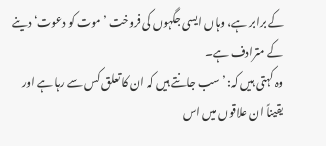کے برابر ہے، وہاں ایسی جگہوں کی فروخت ’موت کو دعوت‘ دینے کے مترادف ہے۔
وہ کہتی ہیں کہ: ’سب جانتے ہیں کہ ان کا تعلق کس سے رہا ہے اور یقیناً ان علاقوں میں اس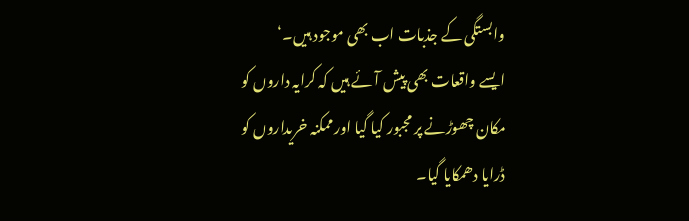وابستگی کے جذبات اب بھی موجود ہیں۔‘
ایسے واقعات بھی پیش آئے ہیں کہ کرایہ داروں کو مکان چھوڑنے پر مجبور کیا گیا اور ممکنہ خریداروں کو ڈرایا دھمکایا گیا۔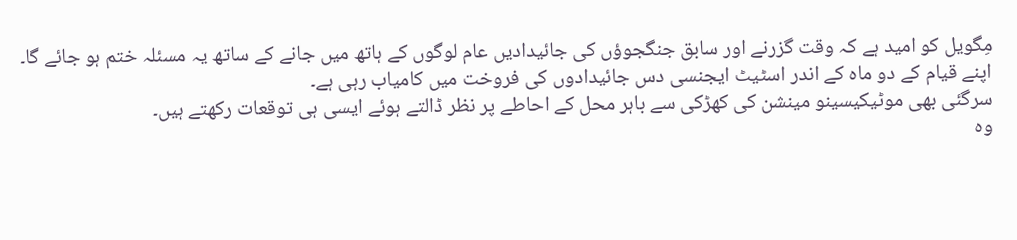مِگویل کو امید ہے کہ وقت گزرنے اور سابق جنگجوؤں کی جائیدادیں عام لوگوں کے ہاتھ میں جانے کے ساتھ یہ مسئلہ ختم ہو جائے گا۔
اپنے قیام کے دو ماہ کے اندر اسٹیٹ ایجنسی دس جائیدادوں کی فروخت میں کامیاب رہی ہے۔
سرگئی بھی موٹیکیسینو مینشن کی کھڑکی سے باہر محل کے احاطے پر نظر ڈالتے ہوئے ایسی ہی توقعات رکھتے ہیں۔
وہ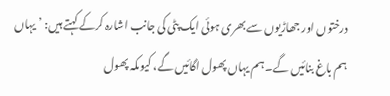درختوں اور جھاڑیوں سے بھری ہوئی ایک پٹی کی جانب اشارہ کرکے کہتے ہیں: ’یہاں ہم باغ بنائیں گے۔ ہم یہاں پھول اگائیں گے، کیوںکہ پھول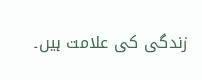زندگی کی علامت ہیں۔